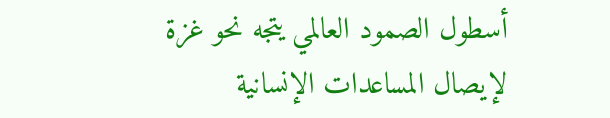أسطول الصمود العالمي يتجه نحو غزة لإيصال المساعدات الإنسانية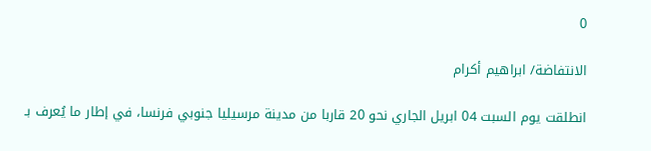0

الانتفاضة/ ابراهيم أكرام

انطلقت يوم السبت 04 ابريل الجاري نحو 20 قاربا من مدينة مرسيليا جنوبي فرنسا، في إطار ما يُعرف بـ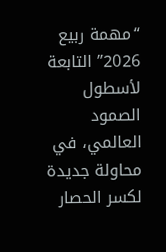“مهمة ربيع 2026” التابعة لأسطول الصمود العالمي، في محاولة جديدة لكسر الحصار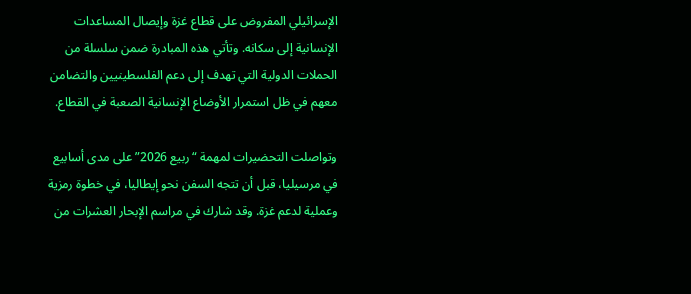الإسرائيلي المفروض على قطاع غزة وإيصال المساعدات الإنسانية إلى سكانه. وتأتي هذه المبادرة ضمن سلسلة من الحملات الدولية التي تهدف إلى دعم الفلسطينيين والتضامن معهم في ظل استمرار الأوضاع الإنسانية الصعبة في القطاع.

وتواصلت التحضيرات لمهمة “ربيع 2026” على مدى أسابيع في مرسيليا، قبل أن تتجه السفن نحو إيطاليا، في خطوة رمزية وعملية لدعم غزة. وقد شارك في مراسم الإبحار العشرات من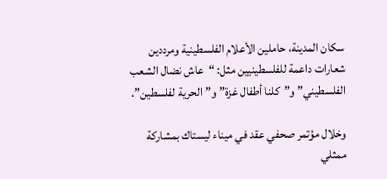سكان المدينة، حاملين الأعلام الفلسطينية ومرددين شعارات داعمة للفلسطينيين مثل: “عاش نضال الشعب الفلسطيني” و”كلنا أطفال غزة” و”الحرية لفلسطين”.

وخلال مؤتمر صحفي عقد في ميناء ليستاك بمشاركة ممثلي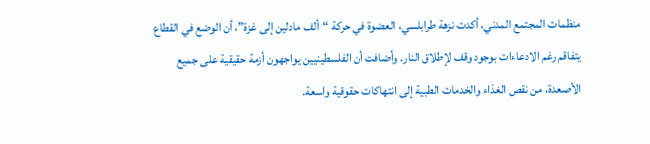منظمات المجتمع المدني، أكدت نزهة طرابلسي، العضوة في حركة “ألف مادلين إلى غزة”، أن الوضع في القطاع يتفاقم رغم الادعاءات بوجود وقف لإطلاق النار. وأضافت أن الفلسطينيين يواجهون أزمة حقيقية على جميع الأصعدة، من نقص الغذاء والخدمات الطبية إلى انتهاكات حقوقية واسعة.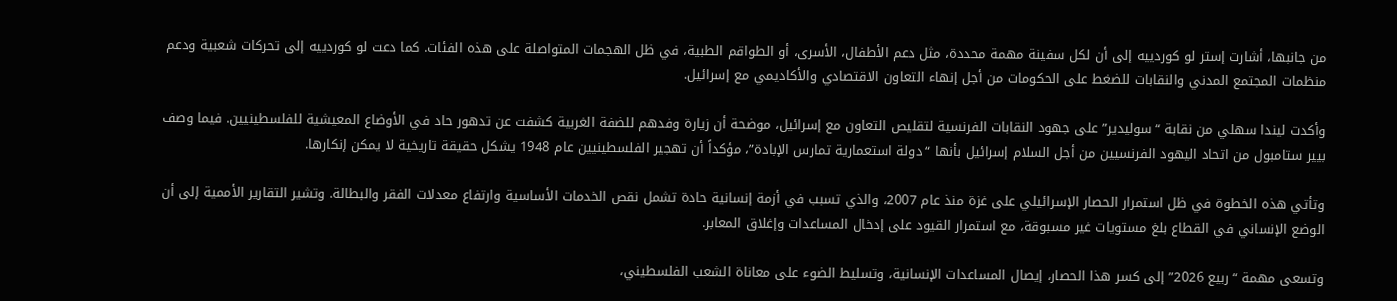من جانبها، أشارت إستر لو كوردييه إلى أن لكل سفينة مهمة محددة، مثل دعم الأطفال، الأسرى، أو الطواقم الطبية، في ظل الهجمات المتواصلة على هذه الفئات. كما دعت لو كوردييه إلى تحركات شعبية ودعم منظمات المجتمع المدني والنقابات للضغط على الحكومات من أجل إنهاء التعاون الاقتصادي والأكاديمي مع إسرائيل.

وأكدت ليندا سهلي من نقابة “سوليدير” على جهود النقابات الفرنسية لتقليص التعاون مع إسرائيل، موضحة أن زيارة وفدهم للضفة الغربية كشفت عن تدهور حاد في الأوضاع المعيشية للفلسطينيين. فيما وصف بيير ستامبول من اتحاد اليهود الفرنسيين من أجل السلام إسرائيل بأنها “دولة استعمارية تمارس الإبادة”، مؤكداً أن تهجير الفلسطينيين عام 1948 يشكل حقيقة تاريخية لا يمكن إنكارها.

وتأتي هذه الخطوة في ظل استمرار الحصار الإسرائيلي على غزة منذ عام 2007، والذي تسبب في أزمة إنسانية حادة تشمل نقص الخدمات الأساسية وارتفاع معدلات الفقر والبطالة. وتشير التقارير الأممية إلى أن الوضع الإنساني في القطاع بلغ مستويات غير مسبوقة، مع استمرار القيود على إدخال المساعدات وإغلاق المعابر.

وتسعى مهمة “ربيع 2026” إلى كسر هذا الحصار، إيصال المساعدات الإنسانية، وتسليط الضوء على معاناة الشعب الفلسطيني،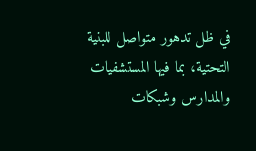في ظل تدهور متواصل للبنية التحتية، بما فيها المستشفيات والمدارس وشبكات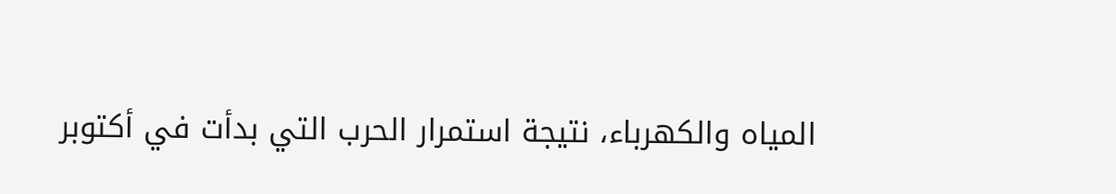المياه والكهرباء، نتيجة استمرار الحرب التي بدأت في أكتوبر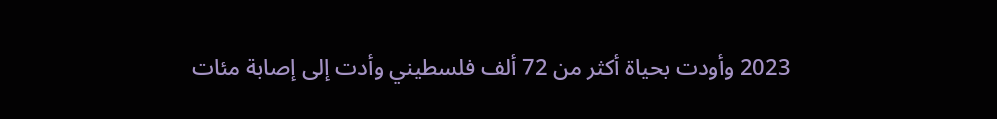2023 وأودت بحياة أكثر من 72 ألف فلسطيني وأدت إلى إصابة مئات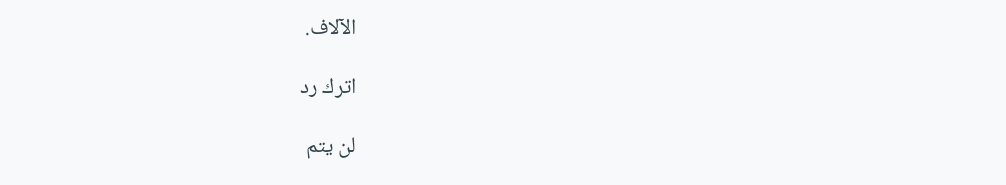الآلاف.

اترك رد

لن يتم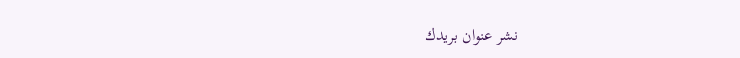نشر عنوان بريدك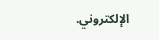الإلكتروني.